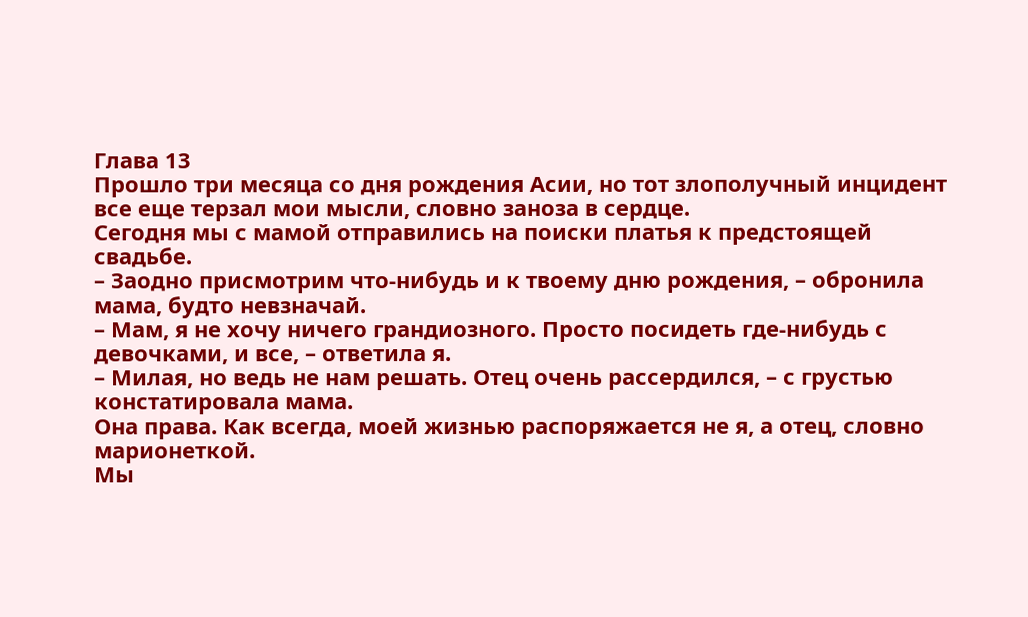Глава 13
Прошло три месяца со дня рождения Асии, но тот злополучный инцидент все еще терзал мои мысли, словно заноза в сердце.
Сегодня мы с мамой отправились на поиски платья к предстоящей свадьбе.
– Заодно присмотрим что-нибудь и к твоему дню рождения, – обронила мама, будто невзначай.
– Мам, я не хочу ничего грандиозного. Просто посидеть где-нибудь с девочками, и все, – ответила я.
– Милая, но ведь не нам решать. Отец очень рассердился, – с грустью констатировала мама.
Она права. Как всегда, моей жизнью распоряжается не я, а отец, словно марионеткой.
Мы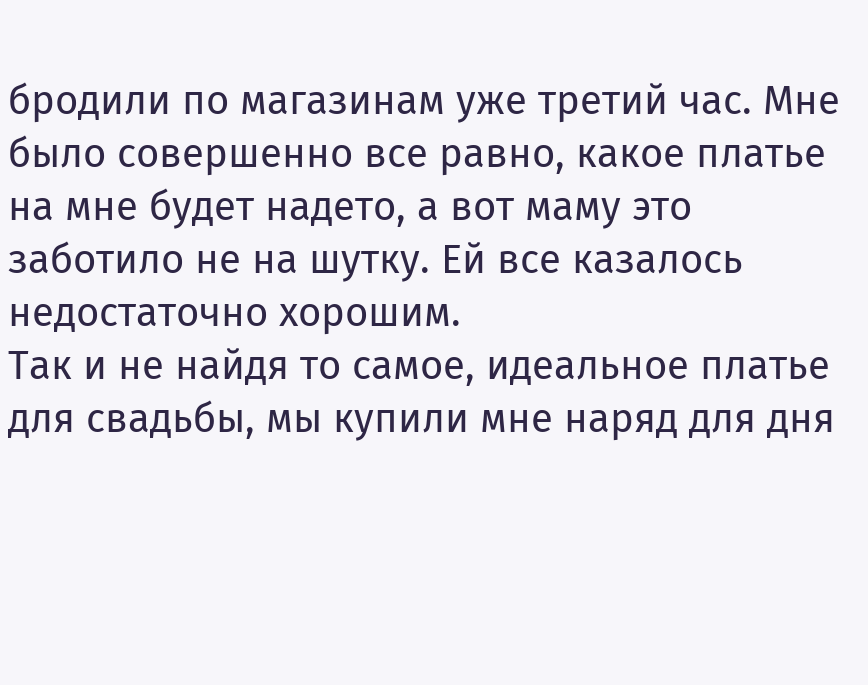бродили по магазинам уже третий час. Мне было совершенно все равно, какое платье на мне будет надето, а вот маму это заботило не на шутку. Ей все казалось недостаточно хорошим.
Так и не найдя то самое, идеальное платье для свадьбы, мы купили мне наряд для дня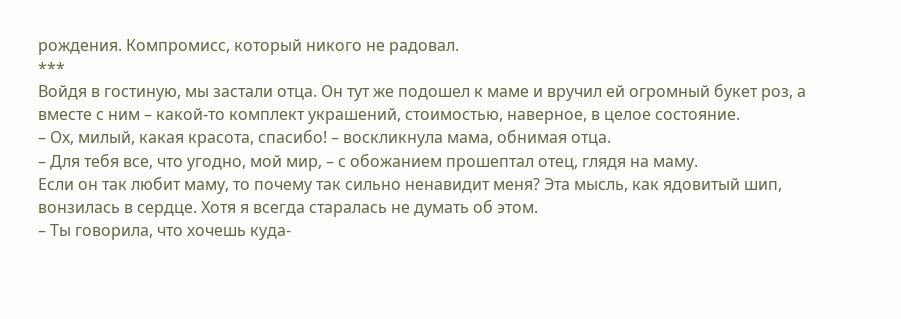рождения. Компромисс, который никого не радовал.
***
Войдя в гостиную, мы застали отца. Он тут же подошел к маме и вручил ей огромный букет роз, а вместе с ним – какой-то комплект украшений, стоимостью, наверное, в целое состояние.
– Ох, милый, какая красота, спасибо! – воскликнула мама, обнимая отца.
– Для тебя все, что угодно, мой мир, – с обожанием прошептал отец, глядя на маму.
Если он так любит маму, то почему так сильно ненавидит меня? Эта мысль, как ядовитый шип, вонзилась в сердце. Хотя я всегда старалась не думать об этом.
– Ты говорила, что хочешь куда-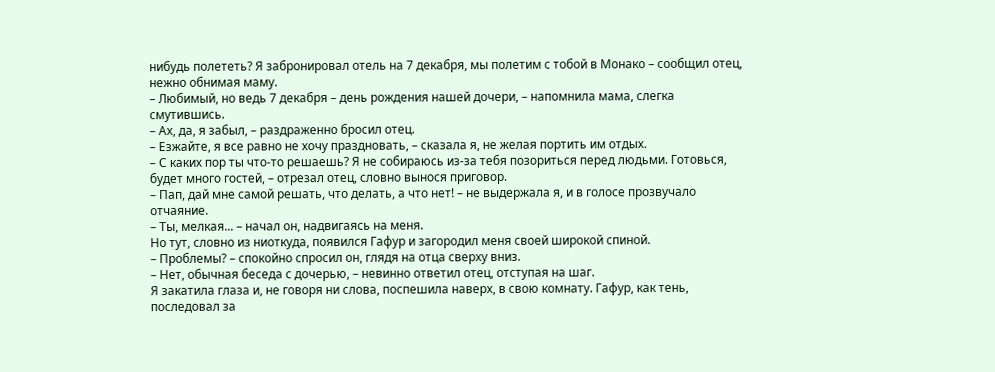нибудь полететь? Я забронировал отель на 7 декабря, мы полетим с тобой в Монако – сообщил отец, нежно обнимая маму.
– Любимый, но ведь 7 декабря – день рождения нашей дочери, – напомнила мама, слегка смутившись.
– Ах, да, я забыл, – раздраженно бросил отец.
– Езжайте, я все равно не хочу праздновать, – сказала я, не желая портить им отдых.
– С каких пор ты что-то решаешь? Я не собираюсь из-за тебя позориться перед людьми. Готовься, будет много гостей, – отрезал отец, словно вынося приговор.
– Пап, дай мне самой решать, что делать, а что нет! – не выдержала я, и в голосе прозвучало отчаяние.
– Ты, мелкая... – начал он, надвигаясь на меня.
Но тут, словно из ниоткуда, появился Гафур и загородил меня своей широкой спиной.
– Проблемы? – спокойно спросил он, глядя на отца сверху вниз.
– Нет, обычная беседа с дочерью, – невинно ответил отец, отступая на шаг.
Я закатила глаза и, не говоря ни слова, поспешила наверх, в свою комнату. Гафур, как тень, последовал за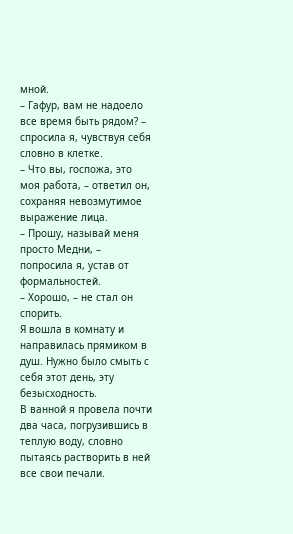мной.
– Гафур, вам не надоело все время быть рядом? – спросила я, чувствуя себя словно в клетке.
– Что вы, госпожа, это моя работа, – ответил он, сохраняя невозмутимое выражение лица.
– Прошу, называй меня просто Медни, – попросила я, устав от формальностей.
– Хорошо, – не стал он спорить.
Я вошла в комнату и направилась прямиком в душ. Нужно было смыть с себя этот день, эту безысходность.
В ванной я провела почти два часа, погрузившись в теплую воду, словно пытаясь растворить в ней все свои печали.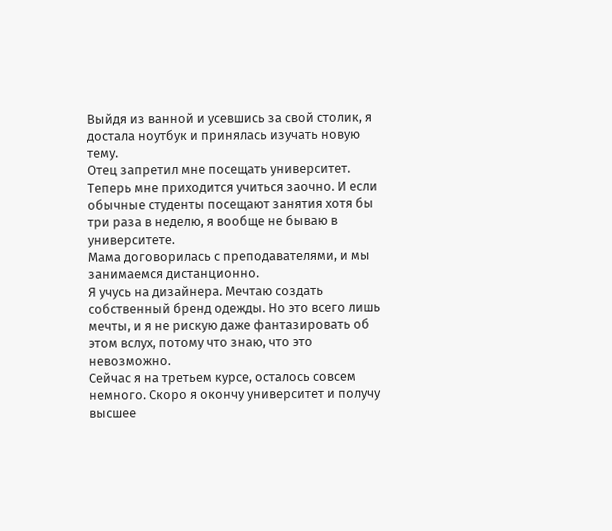Выйдя из ванной и усевшись за свой столик, я достала ноутбук и принялась изучать новую тему.
Отец запретил мне посещать университет. Теперь мне приходится учиться заочно. И если обычные студенты посещают занятия хотя бы три раза в неделю, я вообще не бываю в университете.
Мама договорилась с преподавателями, и мы занимаемся дистанционно.
Я учусь на дизайнера. Мечтаю создать собственный бренд одежды. Но это всего лишь мечты, и я не рискую даже фантазировать об этом вслух, потому что знаю, что это невозможно.
Сейчас я на третьем курсе, осталось совсем немного. Скоро я окончу университет и получу высшее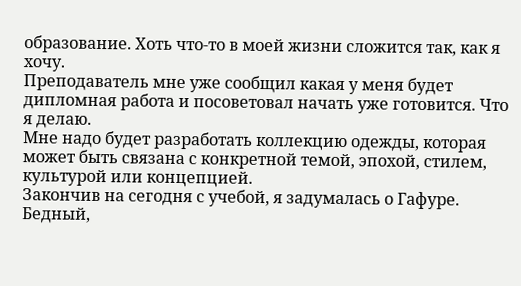образование. Хоть что-то в моей жизни сложится так, как я хочу.
Преподаватель мне уже сообщил какая у меня будет дипломная работа и посоветовал начать уже готовится. Что я делаю.
Мне надо будет разработать коллекцию одежды, которая может быть связана с конкретной темой, эпохой, стилем, культурой или концепцией.
Закончив на сегодня с учебой, я задумалась о Гафуре. Бедный,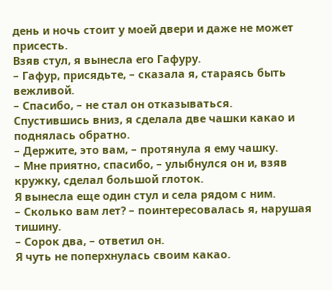день и ночь стоит у моей двери и даже не может присесть.
Взяв стул, я вынесла его Гафуру.
– Гафур, присядьте, – сказала я, стараясь быть вежливой.
– Спасибо, – не стал он отказываться.
Спустившись вниз, я сделала две чашки какао и поднялась обратно.
– Держите, это вам, – протянула я ему чашку.
– Мне приятно, спасибо, – улыбнулся он и, взяв кружку, сделал большой глоток.
Я вынесла еще один стул и села рядом с ним.
– Сколько вам лет? – поинтересовалась я, нарушая тишину.
– Сорок два, – ответил он.
Я чуть не поперхнулась своим какао.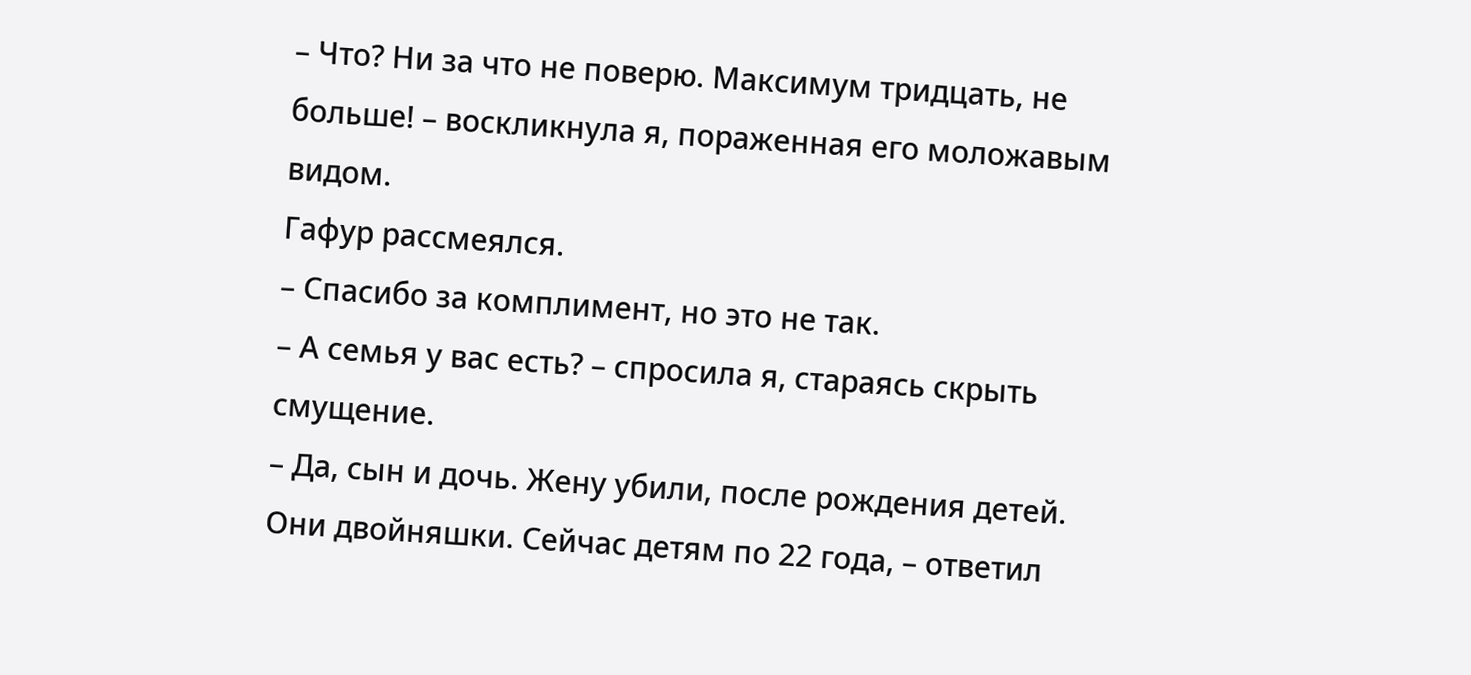– Что? Ни за что не поверю. Максимум тридцать, не больше! – воскликнула я, пораженная его моложавым видом.
Гафур рассмеялся.
– Спасибо за комплимент, но это не так.
– А семья у вас есть? – спросила я, стараясь скрыть смущение.
– Да, сын и дочь. Жену убили, после рождения детей. Они двойняшки. Сейчас детям по 22 года, – ответил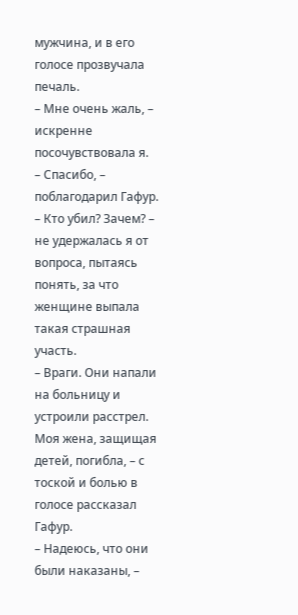мужчина, и в его голосе прозвучала печаль.
– Мне очень жаль, – искренне посочувствовала я.
– Спасибо, – поблагодарил Гафур.
– Кто убил? Зачем? – не удержалась я от вопроса, пытаясь понять, за что женщине выпала такая страшная участь.
– Враги. Они напали на больницу и устроили расстрел. Моя жена, защищая детей, погибла, – с тоской и болью в голосе рассказал Гафур.
– Надеюсь, что они были наказаны, –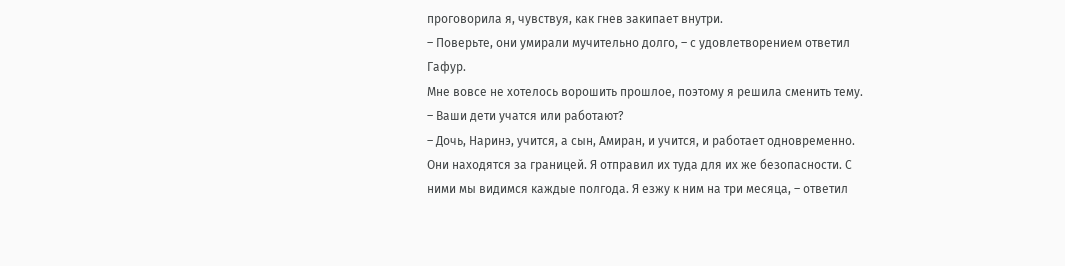проговорила я, чувствуя, как гнев закипает внутри.
– Поверьте, они умирали мучительно долго, – с удовлетворением ответил Гафур.
Мне вовсе не хотелось ворошить прошлое, поэтому я решила сменить тему.
– Ваши дети учатся или работают?
– Дочь, Наринэ, учится, а сын, Амиран, и учится, и работает одновременно. Они находятся за границей. Я отправил их туда для их же безопасности. С ними мы видимся каждые полгода. Я езжу к ним на три месяца, – ответил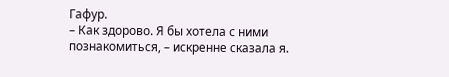Гафур.
– Как здорово. Я бы хотела с ними познакомиться, – искренне сказала я.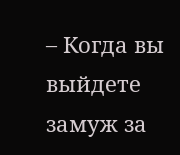– Когда вы выйдете замуж за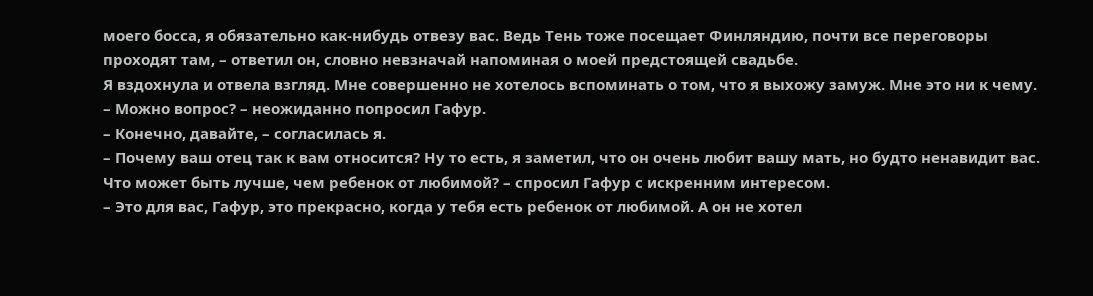моего босса, я обязательно как-нибудь отвезу вас. Ведь Тень тоже посещает Финляндию, почти все переговоры проходят там, – ответил он, словно невзначай напоминая о моей предстоящей свадьбе.
Я вздохнула и отвела взгляд. Мне совершенно не хотелось вспоминать о том, что я выхожу замуж. Мне это ни к чему.
– Можно вопрос? – неожиданно попросил Гафур.
– Конечно, давайте, – согласилась я.
– Почему ваш отец так к вам относится? Ну то есть, я заметил, что он очень любит вашу мать, но будто ненавидит вас. Что может быть лучше, чем ребенок от любимой? – спросил Гафур с искренним интересом.
– Это для вас, Гафур, это прекрасно, когда у тебя есть ребенок от любимой. А он не хотел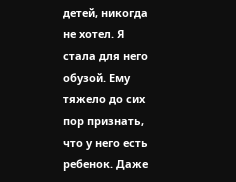детей, никогда не хотел. Я стала для него обузой. Ему тяжело до сих пор признать, что у него есть ребенок. Даже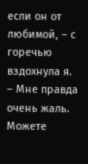если он от любимой, – с горечью вздохнула я.
– Мне правда очень жаль. Можете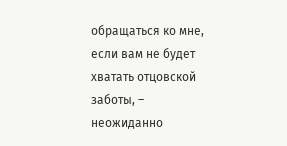обращаться ко мне, если вам не будет хватать отцовской заботы, – неожиданно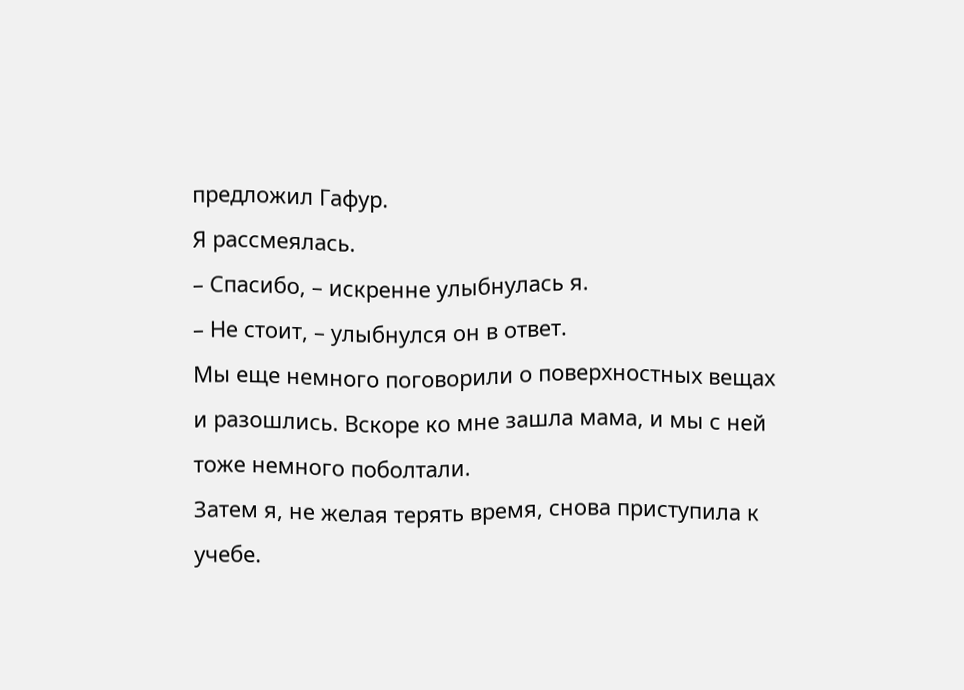предложил Гафур.
Я рассмеялась.
– Спасибо, – искренне улыбнулась я.
– Не стоит, – улыбнулся он в ответ.
Мы еще немного поговорили о поверхностных вещах и разошлись. Вскоре ко мне зашла мама, и мы с ней тоже немного поболтали.
Затем я, не желая терять время, снова приступила к учебе.